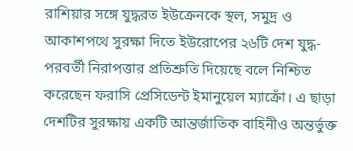রাশিয়ার সঙ্গে যুদ্ধরত ইউক্রেনকে স্থল, সমুদ্র ও আকাশপথে সুরক্ষা দিতে ইউরোপের ২৬টি দেশ যুদ্ধ-পরবর্তী নিরাপত্তার প্রতিশ্রুতি দিয়েছে বলে নিশ্চিত করেছেন ফরাসি প্রেসিডেন্ট ইমানুয়েল ম্যাক্রোঁ। এ ছাড়া দেশটির সুরক্ষায় একটি আন্তর্জাতিক বাহিনীও অন্তর্ভুক্ত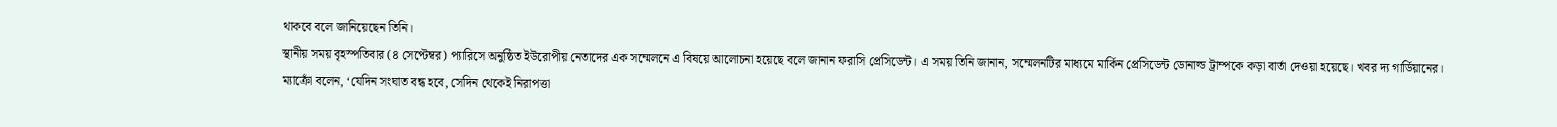থাকবে বলে জানিয়েছেন তিনি।
স্থানীয় সময় বৃহস্পতিবার (৪ সেপ্টেম্বর) প্যারিসে অনুষ্ঠিত ইউরোপীয় নেতাদের এক সম্মেলনে এ বিষয়ে আলোচনা হয়েছে বলে জানান ফরাসি প্রেসিডেন্ট। এ সময় তিনি জানান, সম্মেলনটির মাধ্যমে মার্কিন প্রেসিডেন্ট ডোনাল্ড ট্রাম্পকে কড়া বার্তা দেওয়া হয়েছে। খবর দ্য গার্ডিয়ানের।
ম্যাক্রোঁ বলেন, ‘যেদিন সংঘাত বন্ধ হবে, সেদিন থেকেই নিরাপত্তা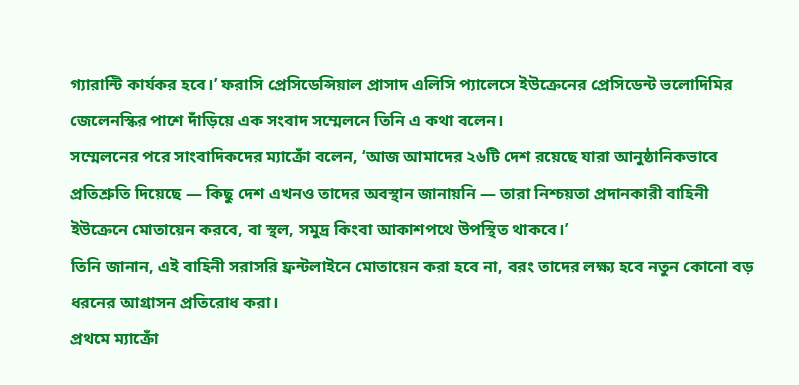গ্যারান্টি কার্যকর হবে।’ ফরাসি প্রেসিডেন্সিয়াল প্রাসাদ এলিসি প্যালেসে ইউক্রেনের প্রেসিডেন্ট ভলোদিমির জেলেনস্কির পাশে দাঁড়িয়ে এক সংবাদ সম্মেলনে তিনি এ কথা বলেন।
সম্মেলনের পরে সাংবাদিকদের ম্যাক্রোঁ বলেন, ‘আজ আমাদের ২৬টি দেশ রয়েছে যারা আনুষ্ঠানিকভাবে প্রতিশ্রুতি দিয়েছে — কিছু দেশ এখনও তাদের অবস্থান জানায়নি — তারা নিশ্চয়তা প্রদানকারী বাহিনী ইউক্রেনে মোতায়েন করবে, বা স্থল, সমুদ্র কিংবা আকাশপথে উপস্থিত থাকবে।’
তিনি জানান, এই বাহিনী সরাসরি ফ্রন্টলাইনে মোতায়েন করা হবে না, বরং তাদের লক্ষ্য হবে নতুন কোনো বড় ধরনের আগ্রাসন প্রতিরোধ করা।
প্রথমে ম্যাক্রোঁ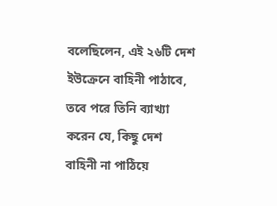বলেছিলেন, এই ২৬টি দেশ ইউক্রেনে বাহিনী পাঠাবে, তবে পরে তিনি ব্যাখ্যা করেন যে, কিছু দেশ বাহিনী না পাঠিয়ে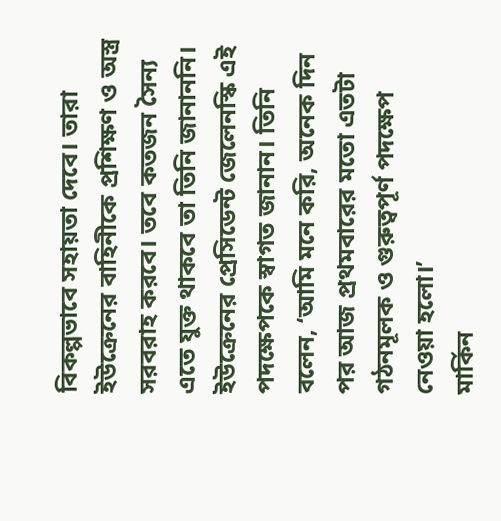বিকল্পভাবে সহায়তা দেবে। তারা ইউক্রেনের বাহিনীকে প্রশিক্ষণ ও অস্ত্র সরবরাহ করবে। তবে কতজন সৈন্য এতে যুক্ত থাকবে তা তিনি জানাননি।
ইউক্রেনের প্রেসিডেন্ট জেলেনস্কি এই পদক্ষেপকে স্বাগত জানান। তিনি বলেন, ‘আমি মনে করি, অনেক দিন পর আজ প্রথমবারের মতো এতটা গঠনমূলক ও গুরুত্বপূর্ণ পদক্ষেপ নেওয়া হলো।’
মার্কিন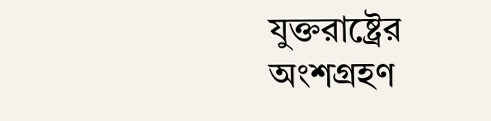যুক্তরাষ্ট্রের অংশগ্রহণ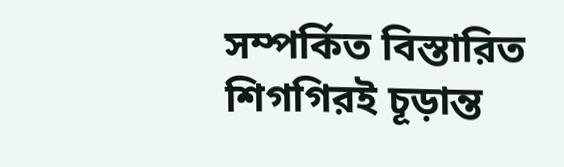সম্পর্কিত বিস্তারিত শিগগিরই চূড়ান্ত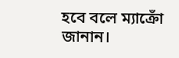হবে বলে ম্যাক্রোঁ জানান।